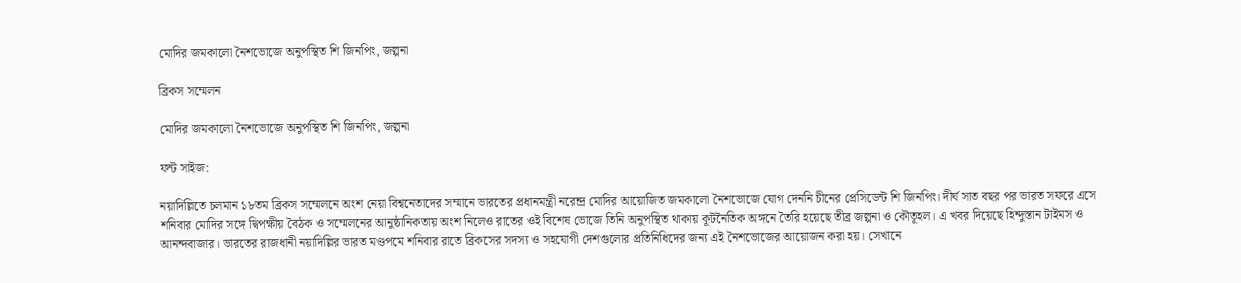মোদির জমকালো নৈশভোজে অনুপস্থিত শি জিনপিং, জল্পনা

ব্রিকস সম্মেলন

মোদির জমকালো নৈশভোজে অনুপস্থিত শি জিনপিং, জল্পনা

ফন্ট সাইজ:

নয়াদিল্লিতে চলমান ১৮তম ব্রিকস সম্মেলনে অংশ নেয়া বিশ্বনেতাদের সম্মানে ভারতের প্রধানমন্ত্রী নরেন্দ্র মোদির আয়োজিত জমকালো নৈশভোজে যোগ দেননি চীনের প্রেসিডেন্ট শি জিনপিং। দীর্ঘ সাত বছর পর ভারত সফরে এসে শনিবার মোদির সঙ্গে দ্বিপক্ষীয় বৈঠক ও সম্মেলনের আনুষ্ঠানিকতায় অংশ নিলেও রাতের ওই বিশেষ ভোজে তিনি অনুপস্থিত থাকায় কূটনৈতিক অঙ্গনে তৈরি হয়েছে তীব্র জল্পনা ও কৌতূহল। এ খবর দিয়েছে হিন্দুস্তান টাইমস ও আনন্দবাজার। ভারতের রাজধানী নয়াদিল্লির ভারত মণ্ডপমে শনিবার রাতে ব্রিকসের সদস্য ও সহযোগী দেশগুলোর প্রতিনিধিদের জন্য এই নৈশভোজের আয়োজন করা হয়। সেখানে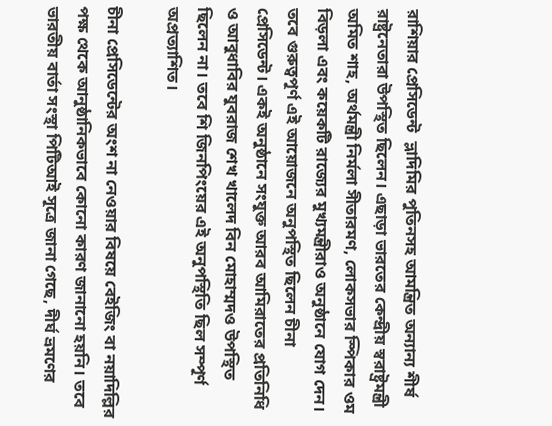রাশিয়ার প্রেসিডেন্ট  ভ্লাদিমির পুতিনসহ আমন্ত্রিত অন্যান্য শীর্ষ রাষ্ট্রনেতারা উপস্থিত ছিলেন। এছাড়া ভারতের কেন্দ্রীয় স্বরাষ্ট্রমন্ত্রী অমিত শাহ, অর্থমন্ত্রী নির্মলা সীতারমণ, লোকসভার স্পিকার ওম বিড়লা এবং কয়েকটি রাজ্যের মুখ্যমন্ত্রীরাও অনুষ্ঠানে যোগ দেন। তবে গুরুত্বপূর্ণ এই আয়োজনে অনুপস্থিত ছিলেন চীনা প্রেসিডেন্ট। একই অনুষ্ঠানে সংযুক্ত আরব আমিরাতের প্রতিনিধি ও আবুধাবির যুবরাজ শেখ খালেদ বিন মোহাম্মদও উপস্থিত ছিলেন না। তবে শি জিনপিংয়ের এই অনুপস্থিতি ছিল সম্পূর্ণ অপ্রত্যাশিত।

চীনা প্রেসিডেন্টের অংশ না নেওয়ার বিষয়ে বেইজিং বা নয়াদিল্লির পক্ষ থেকে আনুষ্ঠানিকভাবে কোনো কারণ জানানো হয়নি। তবে ভারতীয় বার্তা সংস্থা পিটিআই সূত্রে জানা গেছে, দীর্ঘ ভ্রমণের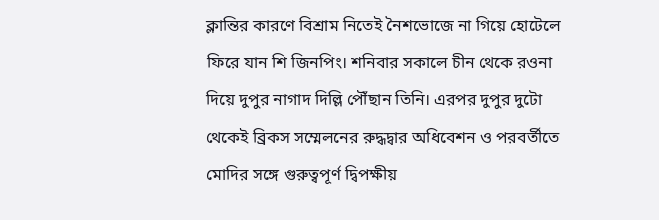ক্লান্তির কারণে বিশ্রাম নিতেই নৈশভোজে না গিয়ে হোটেলে ফিরে যান শি জিনপিং। শনিবার সকালে চীন থেকে রওনা দিয়ে দুপুর নাগাদ দিল্লি পৌঁছান তিনি। এরপর দুপুর দুটো থেকেই ব্রিকস সম্মেলনের রুদ্ধদ্বার অধিবেশন ও পরবর্তীতে মোদির সঙ্গে গুরুত্বপূর্ণ দ্বিপক্ষীয়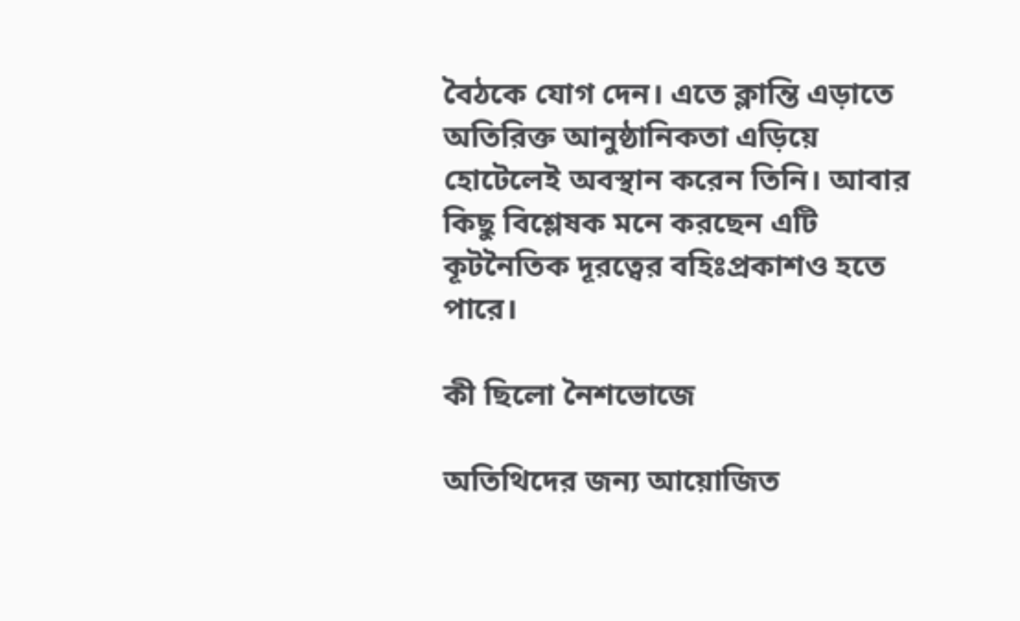বৈঠকে যোগ দেন। এতে ক্লান্তি এড়াতে অতিরিক্ত আনুষ্ঠানিকতা এড়িয়ে হোটেলেই অবস্থান করেন তিনি। আবার কিছু বিশ্লেষক মনে করছেন এটি কূটনৈতিক দূরত্বের বহিঃপ্রকাশও হতে পারে।

কী ছিলো নৈশভোজে

অতিথিদের জন্য আয়োজিত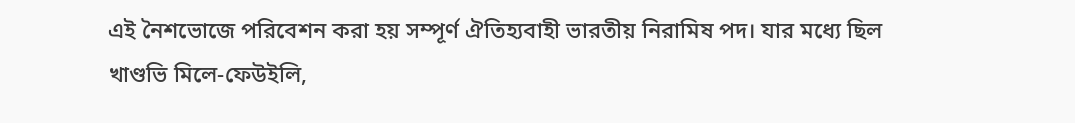এই নৈশভোজে পরিবেশন করা হয় সম্পূর্ণ ঐতিহ্যবাহী ভারতীয় নিরামিষ পদ। যার মধ্যে ছিল খাণ্ডভি মিলে-ফেউইলি,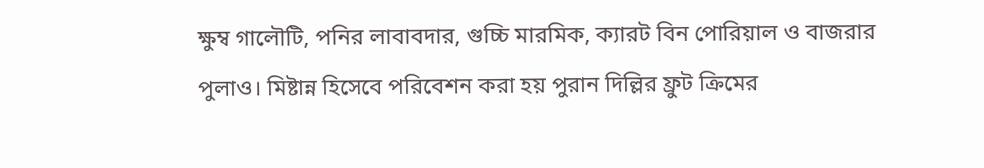ক্ষুম্ব গালৌটি, পনির লাবাবদার, গুচ্চি মারমিক, ক্যারট বিন পোরিয়াল ও বাজরার পুলাও। মিষ্টান্ন হিসেবে পরিবেশন করা হয় পুরান দিল্লির ফ্রুট ক্রিমের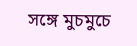সঙ্গে মুচমুচে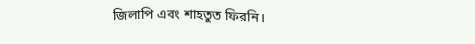জিলাপি এবং শাহতুত ফিরনি।